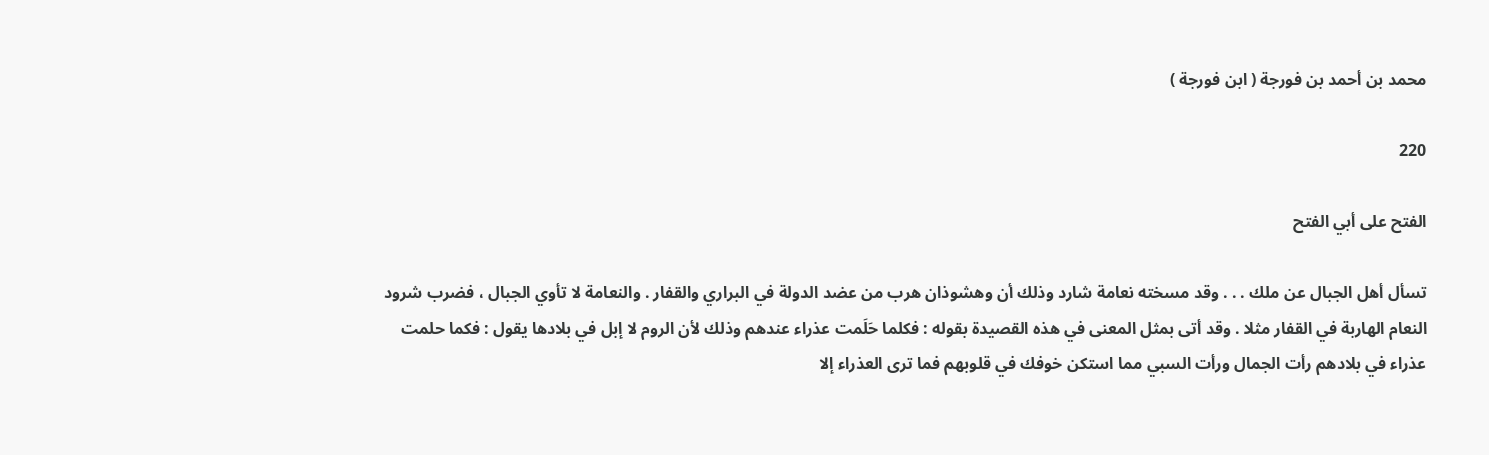محمد بن أحمد بن فورجة ( ابن فورجة )

220

الفتح على أبي الفتح

تسأل أهل الجبال عن ملك . . . وقد مسخته نعامة شارد وذلك أن وهشوذان هرب من عضد الدولة في البراري والقفار . والنعامة لا تأوي الجبال ، فضرب شرود النعام الهاربة في القفار مثلا . وقد أتى بمثل المعنى في هذه القصيدة بقوله : فكلما حَلَمت عذراء عندهم وذلك لأن الروم لا إبل في بلادها يقول : فكما حلمت عذراء في بلادهم رأت الجمال ورأت السبي مما استكن خوفك في قلوبهم فما ترى العذراء إلا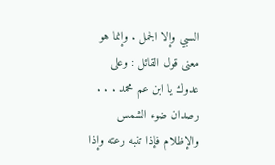السبي وإلا الجمل . وإنما هو معنى قول القائل : وعلى عدوك يا ابن عم محمد . . . رصدان ضوء الشمس والإظلام فإذا تنبه رعته وإذا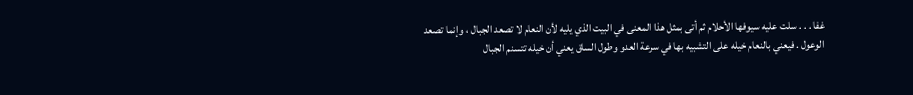غفا . . . سلت عليه سيوفها الأحلام ثم أتى بمثل هذا المعنى في البيت الذي يليه لأن النعام لا تصعد الجبال ، وإنما تصعد الوعول . فيعني بالنعام خيله على التشبيه بها في سرعة العدو وطول الساق يعني أن خيله تتسنم الجبال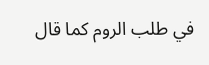في طلب الروم كما قال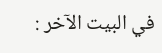في البيت الآخر :